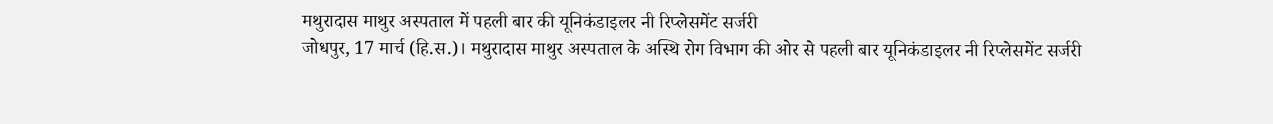मथुरादास माथुर अस्पताल में पहली बार की यूनिकंडाइलर नी रिप्लेसमेंट सर्जरी
जोधपुर, 17 मार्च (हि.स.)। मथुरादास माथुर अस्पताल के अस्थि रोग विभाग की ओर से पहली बार यूनिकंडाइलर नी रिप्लेसमेंट सर्जरी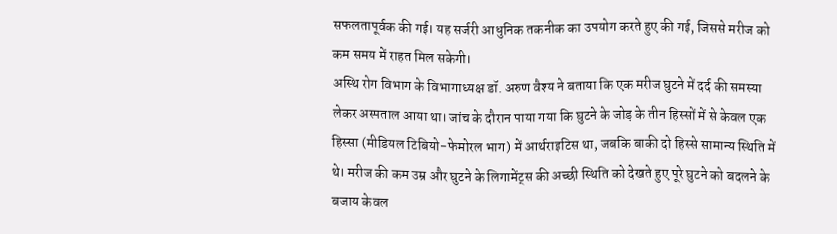सफलतापूर्वक की गई। यह सर्जरी आधुनिक तकनीक का उपयोग करते हुए की गई, जिससे मरीज को कम समय में राहत मिल सकेगी।
अस्थि रोग विभाग के विभागाध्यक्ष डॉ. अरुण वैश्य ने बताया कि एक मरीज घुटने में दर्द की समस्या लेकर अस्पताल आया था। जांच के दौरान पाया गया कि घुटने के जोड़ के तीन हिस्सों में से केवल एक हिस्सा (मीडियल टिबियो-फेमोरल भाग) में आर्थराइटिस था, जबकि बाकी दो हिस्से सामान्य स्थिति में थे। मरीज की कम उम्र और घुटने के लिगामेंट्स की अच्छी स्थिति को देखते हुए पूरे घुटने को बदलने के बजाय केवल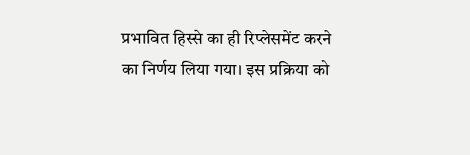प्रभावित हिस्से का ही रिप्लेसमेंट करने का निर्णय लिया गया। इस प्रक्रिया को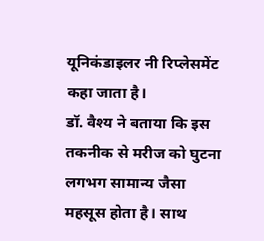यूनिकंडाइलर नी रिप्लेसमेंट कहा जाता है।
डॉ. वैश्य ने बताया कि इस तकनीक से मरीज को घुटना लगभग सामान्य जैसा महसूस होता है। साथ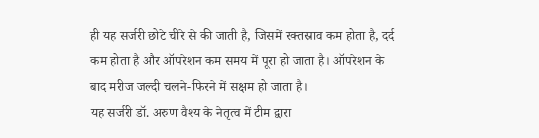ही यह सर्जरी छोटे चीरे से की जाती है, जिसमें रक्तस्राव कम होता है, दर्द कम होता है और ऑपरेशन कम समय में पूरा हो जाता है। ऑपरेशन के बाद मरीज जल्दी चलने-फिरने में सक्षम हो जाता है।
यह सर्जरी डॉ. अरुण वैश्य के नेतृत्व में टीम द्वारा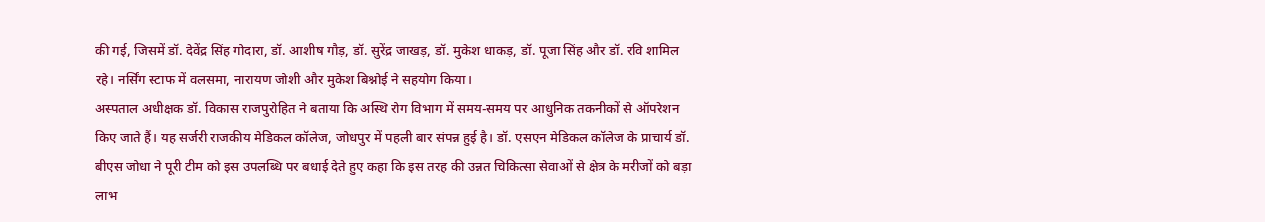की गई, जिसमें डॉ. देवेंद्र सिंह गोदारा, डॉ. आशीष गौड़, डॉ. सुरेंद्र जाखड़, डॉ. मुकेश धाकड़, डॉ. पूजा सिंह और डॉ. रवि शामिल रहे। नर्सिंग स्टाफ में वलसमा, नारायण जोशी और मुकेश बिश्नोई ने सहयोग किया।
अस्पताल अधीक्षक डॉ. विकास राजपुरोहित ने बताया कि अस्थि रोग विभाग में समय-समय पर आधुनिक तकनीकों से ऑपरेशन किए जाते हैं। यह सर्जरी राजकीय मेडिकल कॉलेज, जोधपुर में पहली बार संपन्न हुई है। डॉ. एसएन मेडिकल कॉलेज के प्राचार्य डॉ. बीएस जोधा ने पूरी टीम को इस उपलब्धि पर बधाई देते हुए कहा कि इस तरह की उन्नत चिकित्सा सेवाओं से क्षेत्र के मरीजों को बड़ा लाभ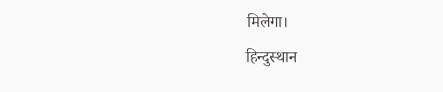मिलेगा।
हिन्दुस्थान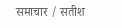समाचार / सतीश